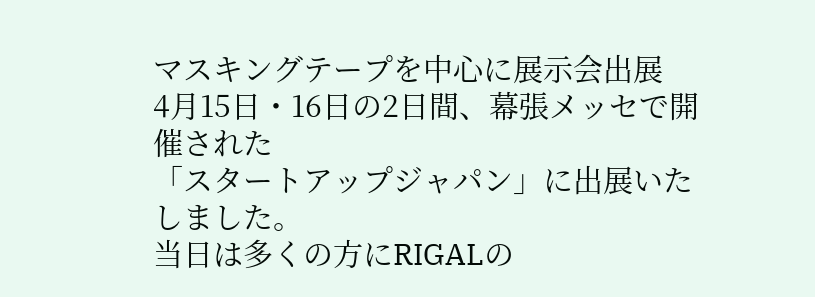マスキングテープを中心に展示会出展
4月15日・16日の2日間、幕張メッセで開催された
「スタートアップジャパン」に出展いたしました。
当日は多くの方にRIGALの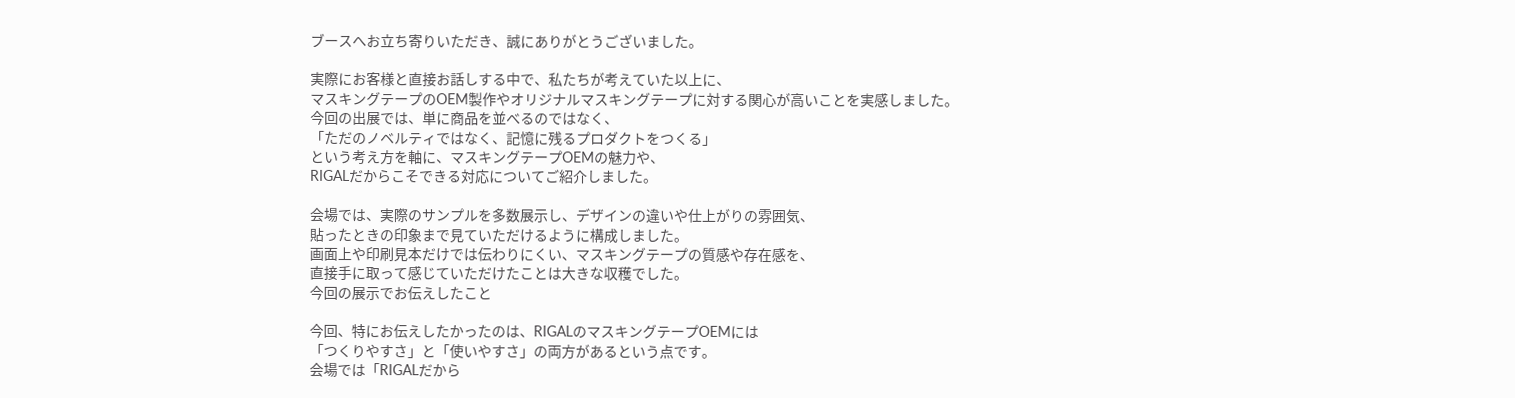ブースへお立ち寄りいただき、誠にありがとうございました。

実際にお客様と直接お話しする中で、私たちが考えていた以上に、
マスキングテープのOEM製作やオリジナルマスキングテープに対する関心が高いことを実感しました。
今回の出展では、単に商品を並べるのではなく、
「ただのノベルティではなく、記憶に残るプロダクトをつくる」
という考え方を軸に、マスキングテープOEMの魅力や、
RIGALだからこそできる対応についてご紹介しました。

会場では、実際のサンプルを多数展示し、デザインの違いや仕上がりの雰囲気、
貼ったときの印象まで見ていただけるように構成しました。
画面上や印刷見本だけでは伝わりにくい、マスキングテープの質感や存在感を、
直接手に取って感じていただけたことは大きな収穫でした。
今回の展示でお伝えしたこと

今回、特にお伝えしたかったのは、RIGALのマスキングテープOEMには
「つくりやすさ」と「使いやすさ」の両方があるという点です。
会場では「RIGALだから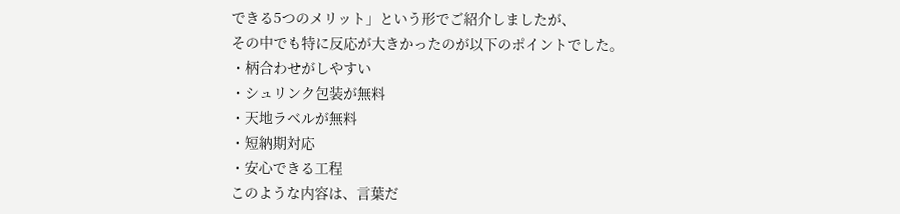できる5つのメリット」という形でご紹介しましたが、
その中でも特に反応が大きかったのが以下のポイントでした。
・柄合わせがしやすい
・シュリンク包装が無料
・天地ラベルが無料
・短納期対応
・安心できる工程
このような内容は、言葉だ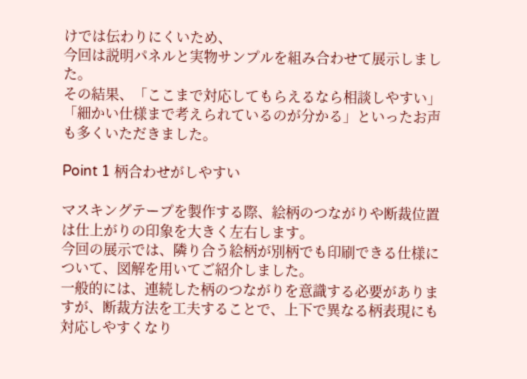けでは伝わりにくいため、
今回は説明パネルと実物サンプルを組み合わせて展示しました。
その結果、「ここまで対応してもらえるなら相談しやすい」
「細かい仕様まで考えられているのが分かる」といったお声も多くいただきました。

Point 1 柄合わせがしやすい

マスキングテープを製作する際、絵柄のつながりや断裁位置は仕上がりの印象を大きく左右します。
今回の展示では、隣り合う絵柄が別柄でも印刷できる仕様について、図解を用いてご紹介しました。
一般的には、連続した柄のつながりを意識する必要がありますが、断裁方法を工夫することで、上下で異なる柄表現にも対応しやすくなり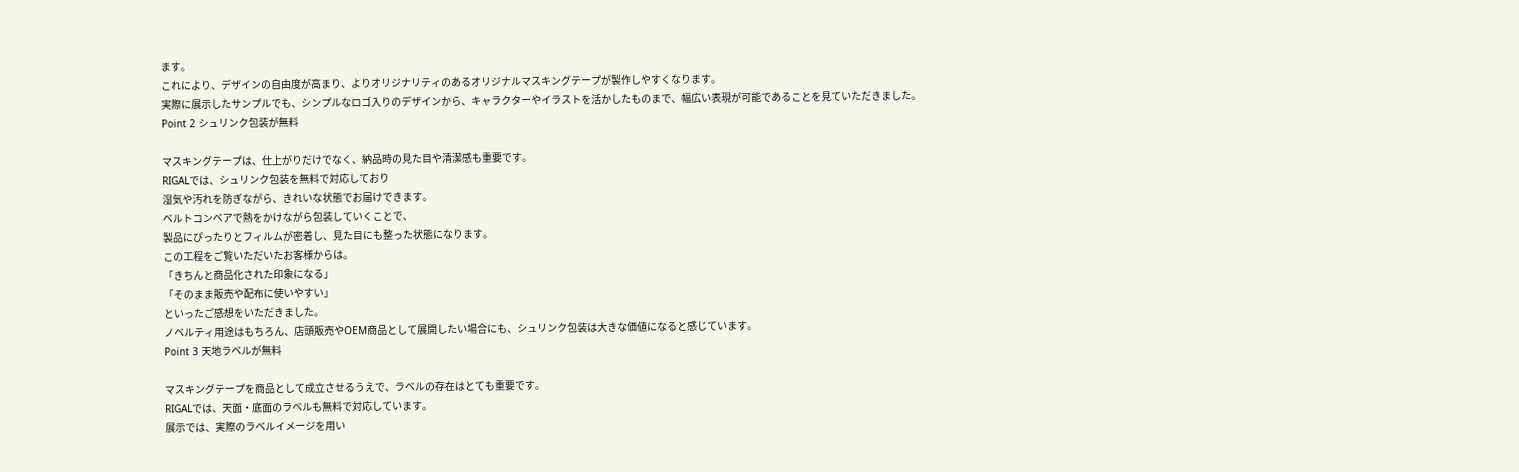ます。
これにより、デザインの自由度が高まり、よりオリジナリティのあるオリジナルマスキングテープが製作しやすくなります。
実際に展示したサンプルでも、シンプルなロゴ入りのデザインから、キャラクターやイラストを活かしたものまで、幅広い表現が可能であることを見ていただきました。
Point 2 シュリンク包装が無料

マスキングテープは、仕上がりだけでなく、納品時の見た目や清潔感も重要です。
RIGALでは、シュリンク包装を無料で対応しており
湿気や汚れを防ぎながら、きれいな状態でお届けできます。
ベルトコンベアで熱をかけながら包装していくことで、
製品にぴったりとフィルムが密着し、見た目にも整った状態になります。
この工程をご覧いただいたお客様からは。
「きちんと商品化された印象になる」
「そのまま販売や配布に使いやすい」
といったご感想をいただきました。
ノベルティ用途はもちろん、店頭販売やOEM商品として展開したい場合にも、シュリンク包装は大きな価値になると感じています。
Point 3 天地ラベルが無料

マスキングテープを商品として成立させるうえで、ラベルの存在はとても重要です。
RIGALでは、天面・底面のラベルも無料で対応しています。
展示では、実際のラベルイメージを用い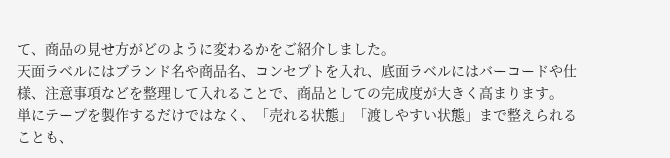て、商品の見せ方がどのように変わるかをご紹介しました。
天面ラベルにはブランド名や商品名、コンセプトを入れ、底面ラベルにはバーコードや仕様、注意事項などを整理して入れることで、商品としての完成度が大きく高まります。
単にテープを製作するだけではなく、「売れる状態」「渡しやすい状態」まで整えられることも、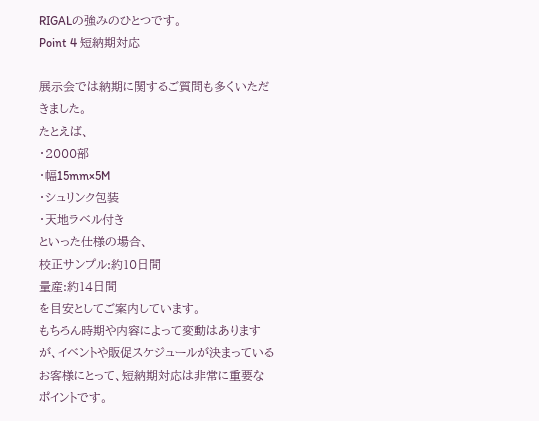RIGALの強みのひとつです。
Point 4 短納期対応

展示会では納期に関するご質問も多くいただきました。
たとえば、
・2000部
・幅15mm×5M
・シュリンク包装
・天地ラベル付き
といった仕様の場合、
校正サンプル:約10日間
量産:約14日間
を目安としてご案内しています。
もちろん時期や内容によって変動はありますが、イベントや販促スケジュールが決まっているお客様にとって、短納期対応は非常に重要なポイントです。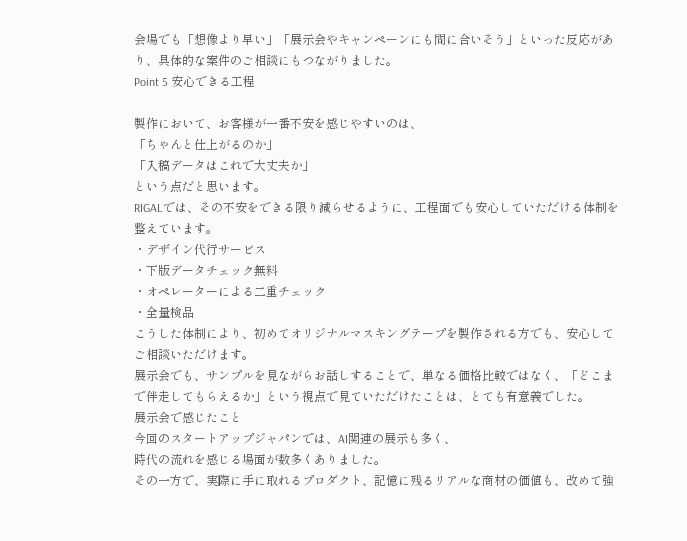会場でも「想像より早い」「展示会やキャンペーンにも間に合いそう」といった反応があり、具体的な案件のご相談にもつながりました。
Point 5 安心できる工程

製作において、お客様が一番不安を感じやすいのは、
「ちゃんと仕上がるのか」
「入稿データはこれで大丈夫か」
という点だと思います。
RIGALでは、その不安をできる限り減らせるように、工程面でも安心していただける体制を整えています。
・デザイン代行サービス
・下版データチェック無料
・オペレーターによる二重チェック
・全量検品
こうした体制により、初めてオリジナルマスキングテープを製作される方でも、安心してご相談いただけます。
展示会でも、サンプルを見ながらお話しすることで、単なる価格比較ではなく、「どこまで伴走してもらえるか」という視点で見ていただけたことは、とても有意義でした。
展示会で感じたこと
今回のスタートアップジャパンでは、AI関連の展示も多く、
時代の流れを感じる場面が数多くありました。
その一方で、実際に手に取れるプロダクト、記憶に残るリアルな商材の価値も、改めて強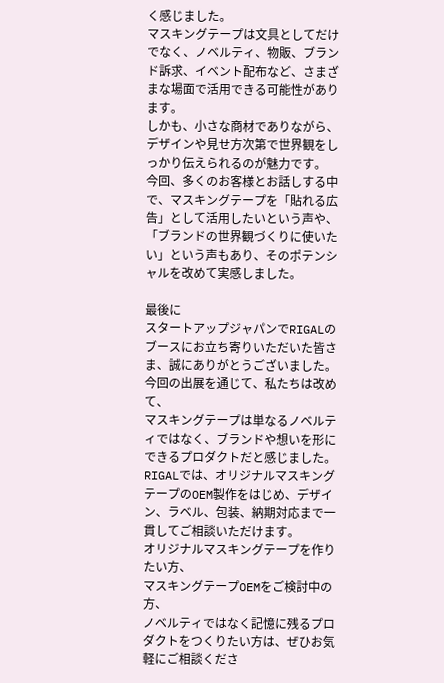く感じました。
マスキングテープは文具としてだけでなく、ノベルティ、物販、ブランド訴求、イベント配布など、さまざまな場面で活用できる可能性があります。
しかも、小さな商材でありながら、デザインや見せ方次第で世界観をしっかり伝えられるのが魅力です。
今回、多くのお客様とお話しする中で、マスキングテープを「貼れる広告」として活用したいという声や、「ブランドの世界観づくりに使いたい」という声もあり、そのポテンシャルを改めて実感しました。

最後に
スタートアップジャパンでRIGALのブースにお立ち寄りいただいた皆さま、誠にありがとうございました。
今回の出展を通じて、私たちは改めて、
マスキングテープは単なるノベルティではなく、ブランドや想いを形にできるプロダクトだと感じました。
RIGALでは、オリジナルマスキングテープのOEM製作をはじめ、デザイン、ラベル、包装、納期対応まで一貫してご相談いただけます。
オリジナルマスキングテープを作りたい方、
マスキングテープOEMをご検討中の方、
ノベルティではなく記憶に残るプロダクトをつくりたい方は、ぜひお気軽にご相談くださ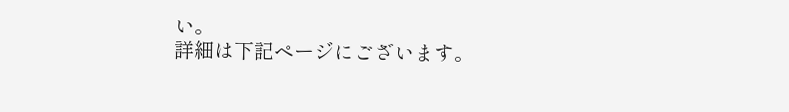い。
詳細は下記ページにございます。